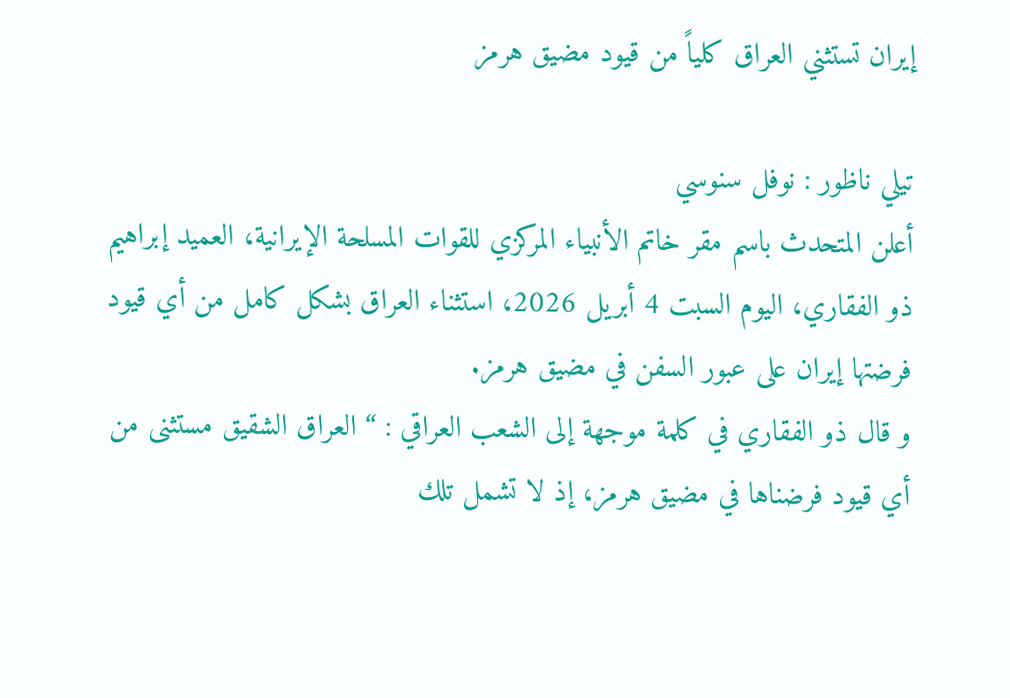إيران تستثني العراق كلياً من قيود مضيق هرمز

تيلي ناظور : نوفل سنوسي
أعلن المتحدث باسم مقر خاتم الأنبياء المركزي للقوات المسلحة الإيرانية، العميد إبراهيم ذو الفقاري، اليوم السبت 4 أبريل 2026، استثناء العراق بشكل كامل من أي قيود فرضتها إيران على عبور السفن في مضيق هرمز.
و قال ذو الفقاري في كلمة موجهة إلى الشعب العراقي : “ العراق الشقيق مستثنى من أي قيود فرضناها في مضيق هرمز، إذ لا تشمل تلك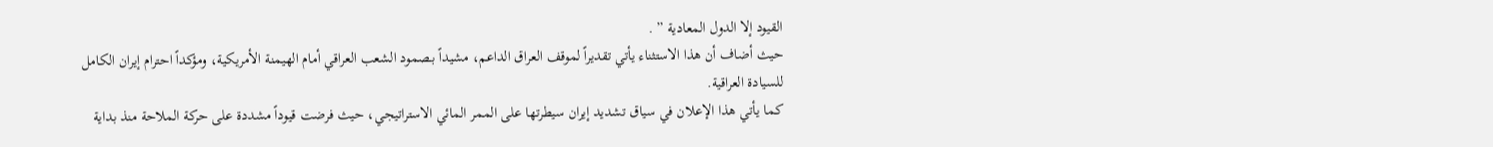القيود إلا الدول المعادية ” .
حيث أضاف أن هذا الاستثناء يأتي تقديراً لموقف العراق الداعم، مشيداً بـصمود الشعب العراقي أمام الهيمنة الأمريكية، ومؤكداً احترام إيران الكامل للسيادة العراقية.
كما يأتي هذا الإعلان في سياق تشديد إيران سيطرتها على الممر المائي الاستراتيجي، حيث فرضت قيوداً مشددة على حركة الملاحة منذ بداية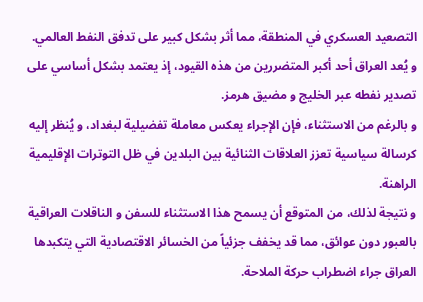التصعيد العسكري في المنطقة، مما أثر بشكل كبير على تدفق النفط العالمي.
و يُعد العراق أحد أكبر المتضررين من هذه القيود، إذ يعتمد بشكل أساسي على تصدير نفطه عبر الخليج و مضيق هرمز.
و بالرغم من الاستثناء، فإن الإجراء يعكس معاملة تفضيلية لبغداد، و يُنظر إليه كرسالة سياسية تعزز العلاقات الثنائية بين البلدين في ظل التوترات الإقليمية الراهنة.
و نتيجة لذلك، من المتوقع أن يسمح هذا الاستثناء للسفن و الناقلات العراقية بالعبور دون عوائق، مما قد يخفف جزئياً من الخسائر الاقتصادية التي يتكبدها العراق جراء اضطراب حركة الملاحة.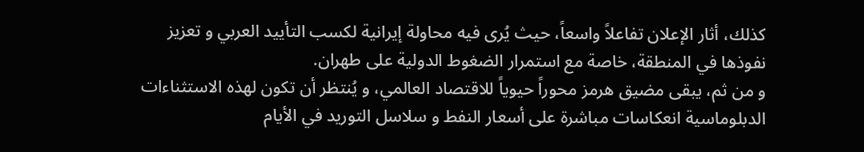كذلك، أثار الإعلان تفاعلاً واسعاً، حيث يُرى فيه محاولة إيرانية لكسب التأييد العربي و تعزيز نفوذها في المنطقة، خاصة مع استمرار الضغوط الدولية على طهران.
و من ثم، يبقى مضيق هرمز محوراً حيوياً للاقتصاد العالمي، و يُنتظر أن تكون لهذه الاستثناءات الدبلوماسية انعكاسات مباشرة على أسعار النفط و سلاسل التوريد في الأيام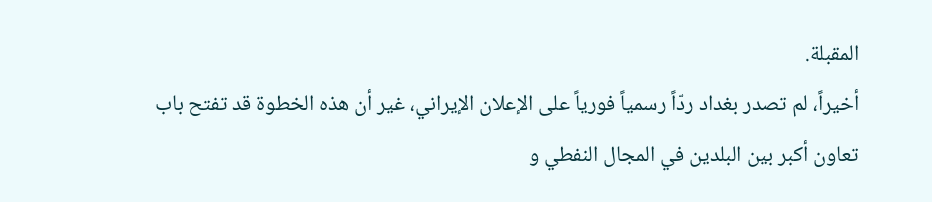المقبلة.
أخيراً، لم تصدر بغداد ردّاً رسمياً فورياً على الإعلان الإيراني، غير أن هذه الخطوة قد تفتح باب تعاون أكبر بين البلدين في المجال النفطي و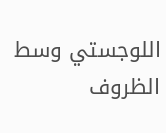اللوجستي وسط الظروف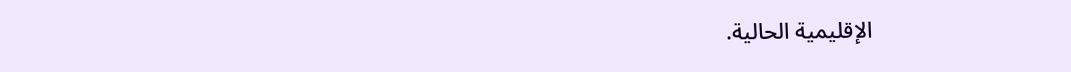الإقليمية الحالية.